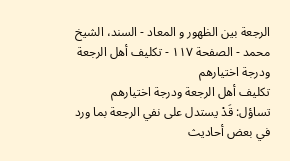الرجعة بين الظهور و المعاد - السند، الشيخ محمد - الصفحة ١١٧ - تكليف أهل الرجعة ودرجة اختيارهم
تكليف أهل الرجعة ودرجة اختيارهم
تساؤل: قَدْ يستدل على نفي الرجعة بما ورد في بعض أحاديث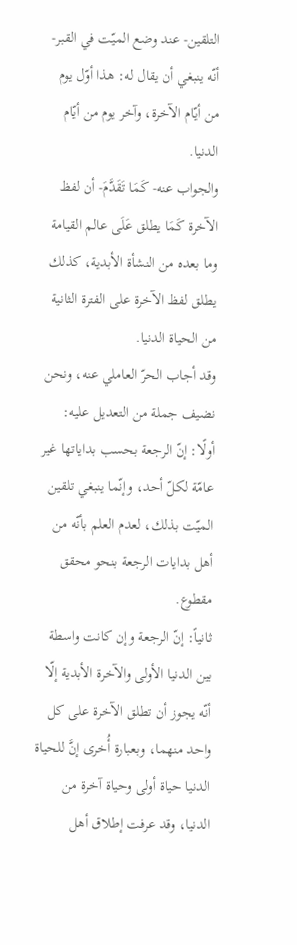التلقين- عند وضع الميّت في القبر- أنّه ينبغي أن يقال له: هذا أوّل يوم من أيّام الآخرة، وآخر يوم من أيّام الدنيا.
والجواب عنه- كَمَا تَقَدَّمَ- أن لفظ الآخرة كَمَا يطلق عَلَى عالم القيامة وما بعده من النشأة الأبدية، كذلك يطلق لفظ الآخرة على الفترة الثانية من الحياة الدنيا.
وقد أجاب الحرّ العاملي عنه، ونحن نضيف جملة من التعديل عليه:
أولًا: إنّ الرجعة بحسب بداياتها غير عامّة لكلّ أحد، وإنّما ينبغي تلقين الميّت بذلك، لعدم العلم بأنّه من أهل بدايات الرجعة بنحو محقق مقطوع.
ثانياً: إنّ الرجعة وإن كانت واسطة بين الدنيا الأولى والآخرة الأبدية إلّا أنّه يجوز أن تطلق الآخرة على كل واحد منهما، وبعبارة أُخرى إنَّ للحياة الدنيا حياة أولى وحياة آخرة من الدنيا، وقد عرفت إطلاق أهل